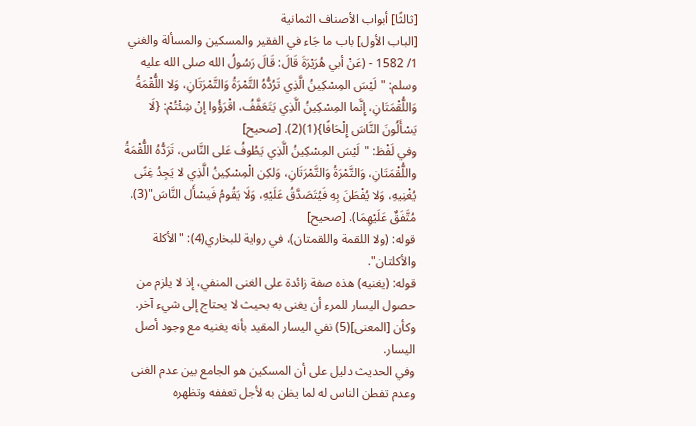[ثالثًا] أبواب الأصناف الثمانية
[الباب الأول] باب ما جَاء في الفقير والمسكين والمسألة والغني
1/ 1582 - (عَنْ أبي هُرَيْرَةَ قَالَ: قَالَ رَسُولُ الله صلى الله عليه وسلم: "لَيْسَ المِسْكِينُ الَّذِي تَرُدُّهُ التَّمْرَةُ وَالتَّمْرَتَانِ، وَلا اللُّقْمَةُ وَاللُّقْمَتَانِ، إِنَّما المِسْكِينُ الَّذِي يَتَعَفَّفُ، اقْرَؤُوا إنْ شِئْتُمْ: {لَا يَسْأَلُونَ النَّاسَ إِلْحَافًا}(1)(2). [صحيح]
وفي لَفْظ: "لَيْسَ المِسْكِينُ الَّذِي يَطُوفُ عَلى النَّاس، تَرَدُّهُ اللُّقْمَةُ واللُّقْمَتَانِ، وَالتَّمْرَةُ وَالتَّمْرَتَانِ، وَلكِن الْمِسْكِينُ الَّذِي لا يَجِدُ غِنًى يُغْنِيهِ، وَلا يُفْطَنَ بِهِ فَيُتَصَدَّقُ عَلَيْهِ، وَلَا يَقُومُ فَيسْأَل النَّاسَ"(3). مُتَّفَقٌ عَلَيْهِمَا). [صحيح]
قوله: (ولا اللقمة واللقمتان)، في رواية للبخاري(4): "الأكلة والأكلتان".
قوله: (يغنيه) هذه صفة زائدة على الغنى المنفي، إذ لا يلزم من حصول اليسار للمرء أن يغنى به بحيث لا يحتاج إلى شيء آخر. وكأن [المعنى](5) نفي اليسار المقيد بأنه يغنيه مع وجود أصل اليسار.
وفي الحديث دليل على أن المسكين هو الجامع بين عدم الغنى وعدم تفطن الناس له لما يظن به لأجل تعففه وتظهره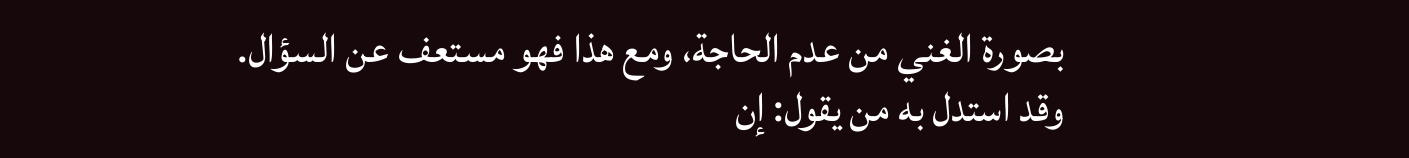بصورة الغني من عدم الحاجة، ومع هذا فهو مستعف عن السؤال.
وقد استدل به من يقول: إن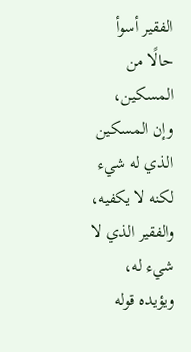الفقير أسوأ حالًا من المسكين، وإن المسكين الذي له شيء لكنه لا يكفيه، والفقير الذي لا شيء له، ويؤيده قوله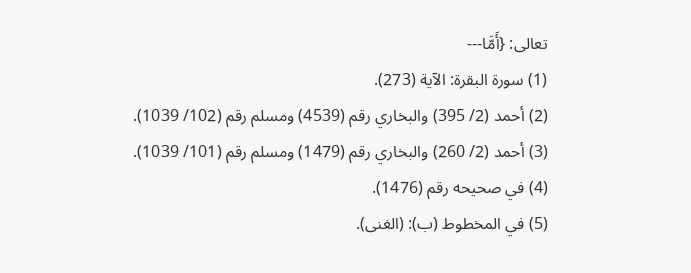تعالى: {أَمَّا---
(1) سورة البقرة: الآية (273).
(2) أحمد (2/ 395) والبخاري رقم (4539) ومسلم رقم (102/ 1039).
(3) أحمد (2/ 260) والبخاري رقم (1479) ومسلم رقم (101/ 1039).
(4) في صحيحه رقم (1476).
(5) في المخطوط (ب): (الغنى).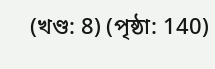(খণ্ড: 8) (পৃষ্ঠা: 140)